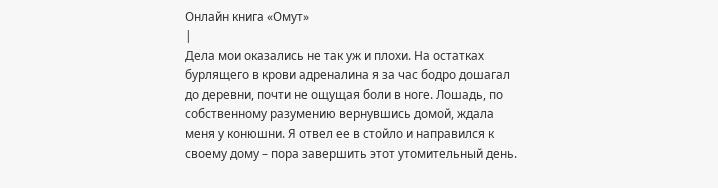Онлайн книга «Омут»
|
Дела мои оказались не так уж и плохи. На остатках бурлящего в крови адреналина я за час бодро дошагал до деревни, почти не ощущая боли в ноге. Лошадь, по собственному разумению вернувшись домой, ждала меня у конюшни. Я отвел ее в стойло и направился к своему дому – пора завершить этот утомительный день.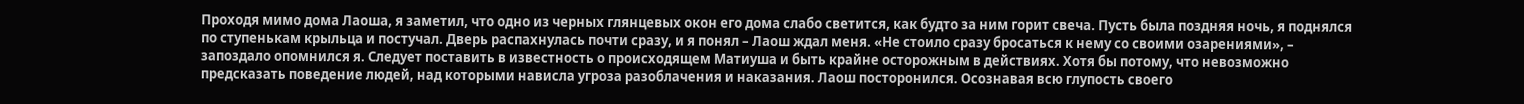Проходя мимо дома Лаоша, я заметил, что одно из черных глянцевых окон его дома слабо светится, как будто за ним горит свеча. Пусть была поздняя ночь, я поднялся по ступенькам крыльца и постучал. Дверь распахнулась почти сразу, и я понял – Лаош ждал меня. «Не стоило сразу бросаться к нему со своими озарениями», – запоздало опомнился я. Следует поставить в известность о происходящем Матиуша и быть крайне осторожным в действиях. Хотя бы потому, что невозможно предсказать поведение людей, над которыми нависла угроза разоблачения и наказания. Лаош посторонился. Осознавая всю глупость своего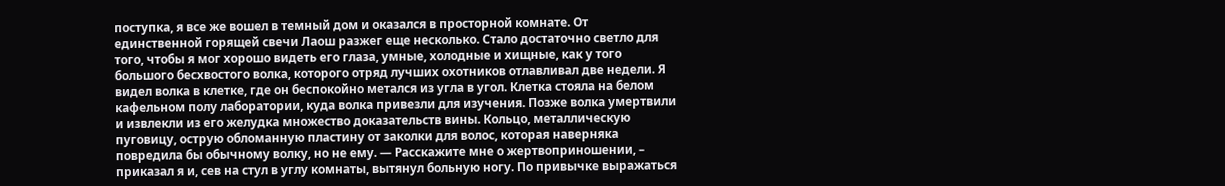поступка, я все же вошел в темный дом и оказался в просторной комнате. От единственной горящей свечи Лаош разжег еще несколько. Стало достаточно светло для того, чтобы я мог хорошо видеть его глаза, умные, холодные и хищные, как у того большого бесхвостого волка, которого отряд лучших охотников отлавливал две недели. Я видел волка в клетке, где он беспокойно метался из угла в угол. Клетка стояла на белом кафельном полу лаборатории, куда волка привезли для изучения. Позже волка умертвили и извлекли из его желудка множество доказательств вины. Кольцо, металлическую пуговицу, острую обломанную пластину от заколки для волос, которая наверняка повредила бы обычному волку, но не ему. — Расскажите мне о жертвоприношении, – приказал я и, сев на стул в углу комнаты, вытянул больную ногу. По привычке выражаться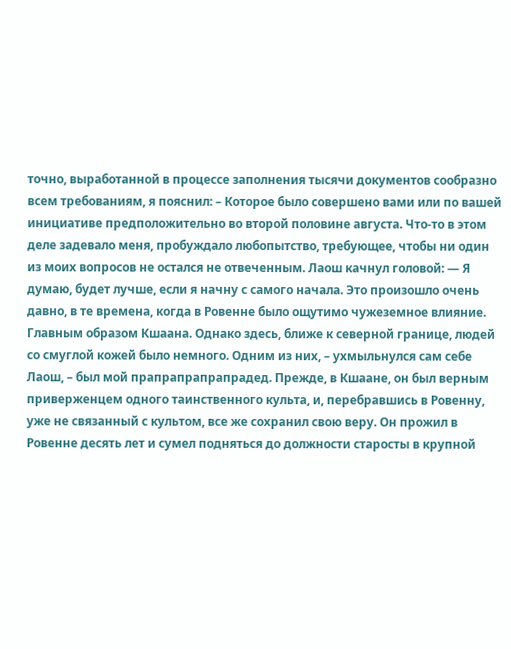точно, выработанной в процессе заполнения тысячи документов сообразно всем требованиям, я пояснил: – Которое было совершено вами или по вашей инициативе предположительно во второй половине августа. Что-то в этом деле задевало меня, пробуждало любопытство, требующее, чтобы ни один из моих вопросов не остался не отвеченным. Лаош качнул головой: — Я думаю, будет лучше, если я начну с самого начала. Это произошло очень давно, в те времена, когда в Ровенне было ощутимо чужеземное влияние. Главным образом Кшаана. Однако здесь, ближе к северной границе, людей со смуглой кожей было немного. Одним из них, – ухмыльнулся сам себе Лаош, – был мой прапрапрапрапрадед. Прежде, в Кшаане, он был верным приверженцем одного таинственного культа, и, перебравшись в Ровенну, уже не связанный с культом, все же сохранил свою веру. Он прожил в Ровенне десять лет и сумел подняться до должности старосты в крупной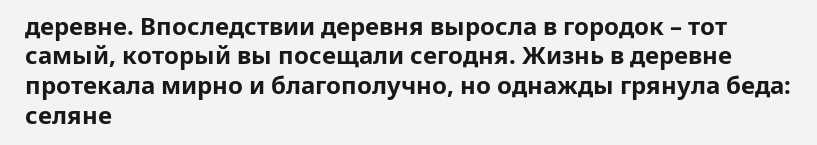деревне. Впоследствии деревня выросла в городок – тот самый, который вы посещали сегодня. Жизнь в деревне протекала мирно и благополучно, но однажды грянула беда: селяне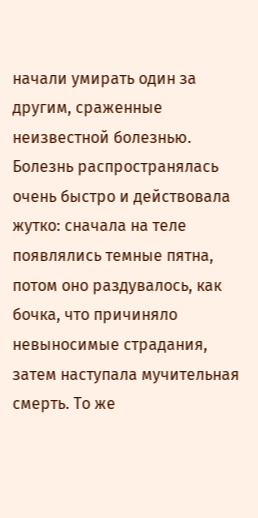начали умирать один за другим, сраженные неизвестной болезнью. Болезнь распространялась очень быстро и действовала жутко: сначала на теле появлялись темные пятна, потом оно раздувалось, как бочка, что причиняло невыносимые страдания, затем наступала мучительная смерть. То же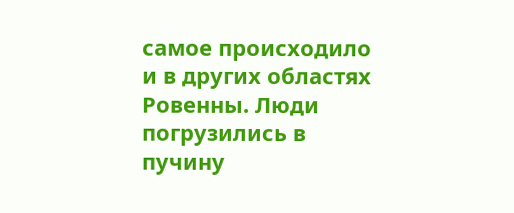самое происходило и в других областях Ровенны. Люди погрузились в пучину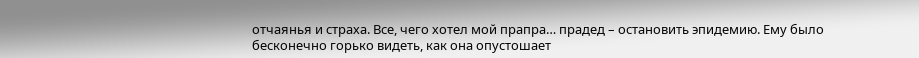отчаянья и страха. Все, чего хотел мой прапра… прадед – остановить эпидемию. Ему было бесконечно горько видеть, как она опустошает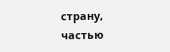страну, частью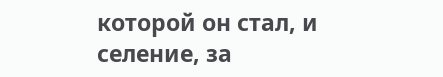которой он стал, и селение, за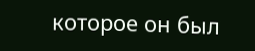которое он был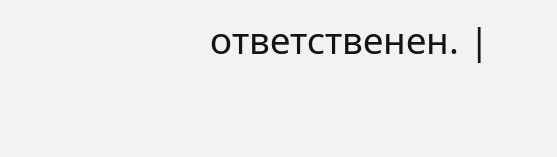ответственен. |